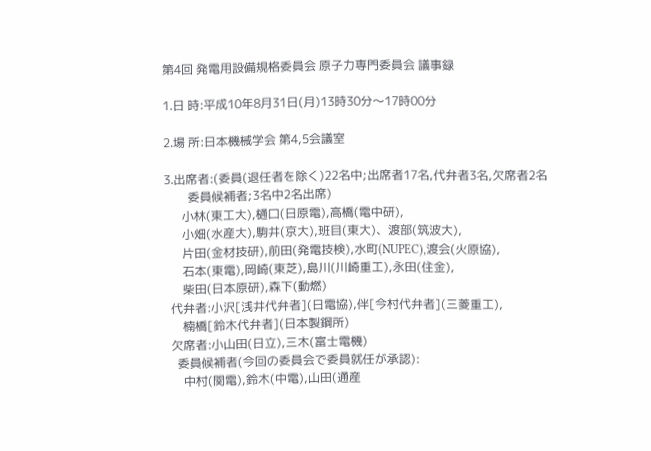第4回 発電用設備規格委員会 原子力専門委員会 議事録

1.日 時:平成10年8月31日(月)13時30分〜17時00分

2.場 所:日本機械学会 第4,5会議室

3.出席者:(委員(退任者を除く)22名中;出席者17名,代弁者3名,欠席者2名
        委員候補者;3名中2名出席)
      小林(東工大),樋口(日原電),高橋(電中研),
      小畑(水産大),駒井(京大),班目(東大)、渡部(筑波大),
      片田(金材技研),前田(発電技検),水町(NUPEC),渡会(火原協),
      石本(東電),岡崎(東芝),島川(川崎重工),永田(住金),
      柴田(日本原研),森下(動燃)
  代弁者:小沢[浅井代弁者](日電協),伴[今村代弁者](三菱重工),
      楠橋[鈴木代弁者](日本製鋼所)
  欠席者:小山田(日立),三木(富士電機)
    委員候補者(今回の委員会で委員就任が承認):
      中村(関電),鈴木(中電),山田(通産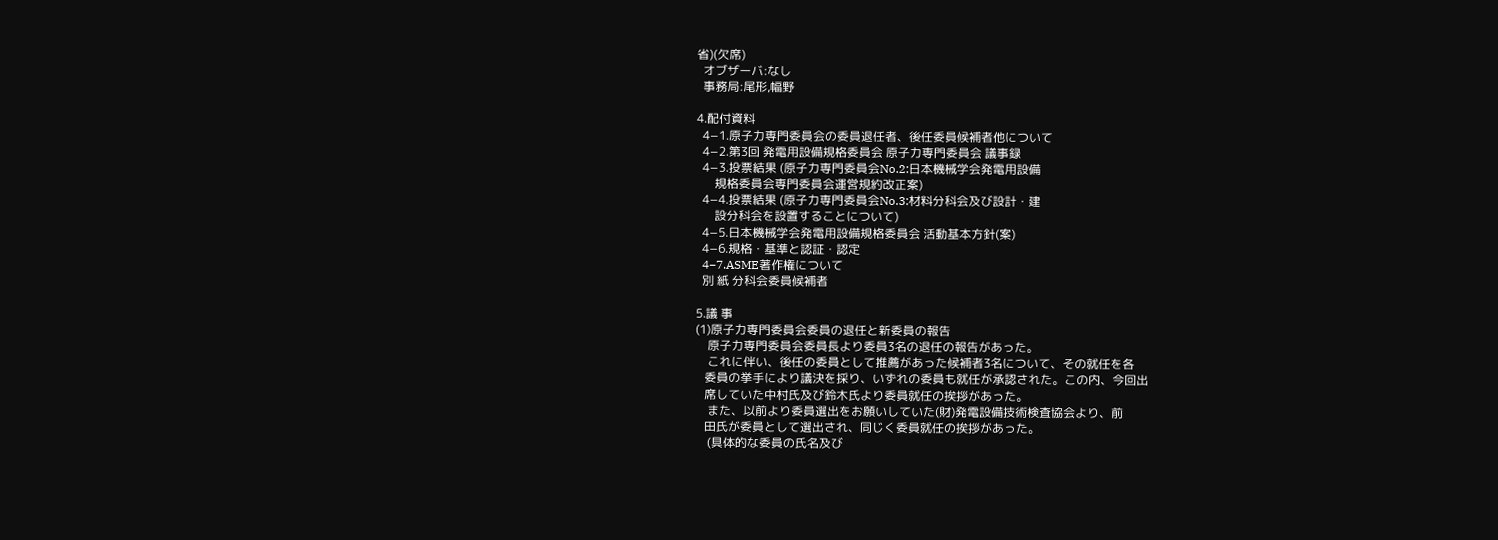省)(欠席)
  オブザーバ:なし
  事務局:尾形,幅野

4.配付資料
  4−1.原子力専門委員会の委員退任者、後任委員候補者他について
  4−2.第3回 発電用設備規格委員会 原子力専門委員会 議事録
  4−3.投票結果 (原子力専門委員会No.2:日本機械学会発電用設備
      規格委員会専門委員会運営規約改正案)
  4−4.投票結果 (原子力専門委員会No.3:材料分科会及び設計・建
      設分科会を設置することについて)
  4−5.日本機械学会発電用設備規格委員会 活動基本方針(案)
  4−6.規格・基準と認証・認定
  4−7.ASME著作権について
  別 紙 分科会委員候補者

5.議 事
(1)原子力専門委員会委員の退任と新委員の報告
    原子力専門委員会委員長より委員3名の退任の報告があった。
    これに伴い、後任の委員として推薦があった候補者3名について、その就任を各
   委員の挙手により議決を採り、いずれの委員も就任が承認された。この内、今回出
   席していた中村氏及び鈴木氏より委員就任の挨拶があった。
    また、以前より委員選出をお願いしていた(財)発電設備技術検査協会より、前
   田氏が委員として選出され、同じく委員就任の挨拶があった。
    (具体的な委員の氏名及び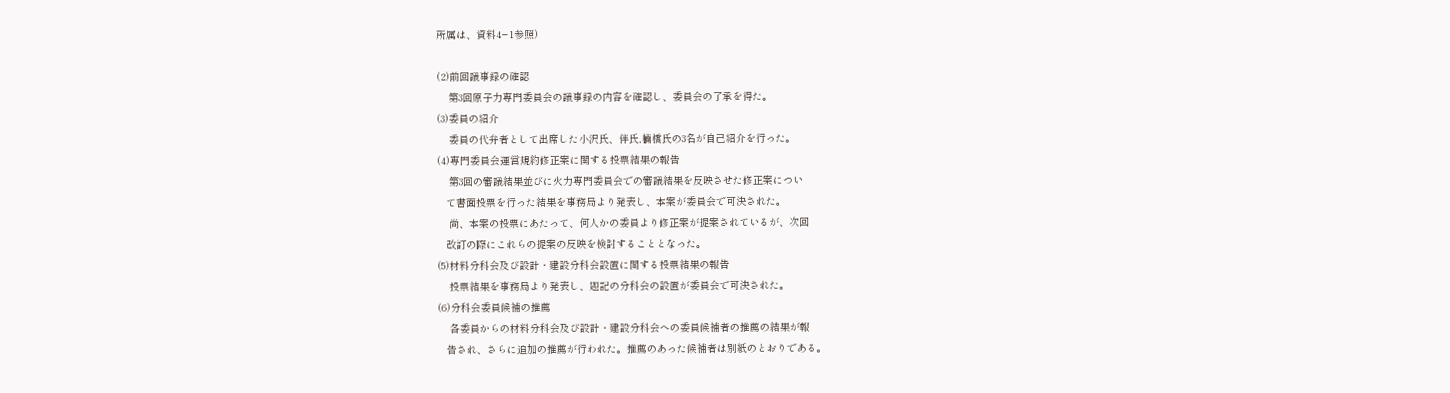所属は、資料4−1参照)

(2)前回議事録の確認
    第3回原子力専門委員会の議事録の内容を確認し、委員会の了承を得た。
(3)委員の紹介
    委員の代弁者として出席した小沢氏、伴氏,楠橋氏の3名が自己紹介を行った。
(4)専門委員会運営規約修正案に関する投票結果の報告
    第3回の審議結果並びに火力専門委員会での審議結果を反映させた修正案につい
   て書面投票を行った結果を事務局より発表し、本案が委員会で可決された。
    尚、本案の投票にあたって、何人かの委員より修正案が提案されているが、次回
   改訂の際にこれらの提案の反映を検討することとなった。
(5)材料分科会及び設計・建設分科会設置に関する投票結果の報告
    投票結果を事務局より発表し、題記の分科会の設置が委員会で可決された。
(6)分科会委員候補の推薦
    各委員からの材料分科会及び設計・建設分科会への委員候補者の推薦の結果が報
   告され、さらに追加の推薦が行われた。推薦のあった候補者は別紙のとおりである。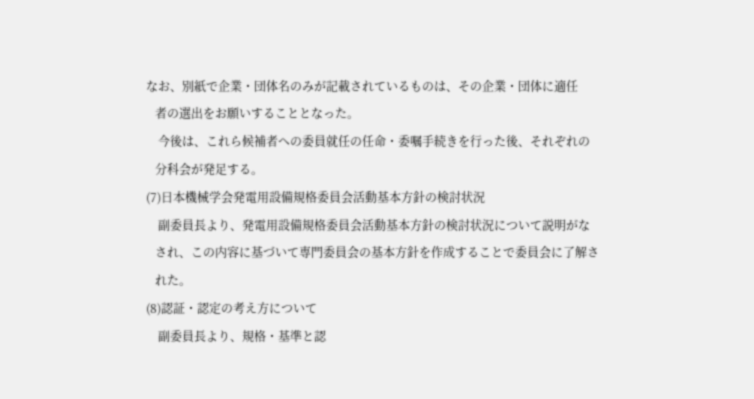なお、別紙で企業・団体名のみが記載されているものは、その企業・団体に適任
   者の選出をお願いすることとなった。
    今後は、これら候補者への委員就任の任命・委嘱手続きを行った後、それぞれの
   分科会が発足する。
(7)日本機械学会発電用設備規格委員会活動基本方針の検討状況
    副委員長より、発電用設備規格委員会活動基本方針の検討状況について説明がな
   され、この内容に基づいて専門委員会の基本方針を作成することで委員会に了解さ
   れた。
(8)認証・認定の考え方について
    副委員長より、規格・基準と認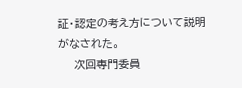証・認定の考え方について説明がなされた。
    次回専門委員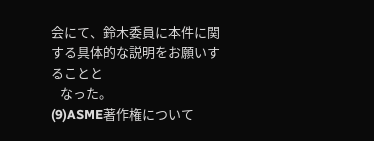会にて、鈴木委員に本件に関する具体的な説明をお願いすることと
   なった。
(9)ASME著作権について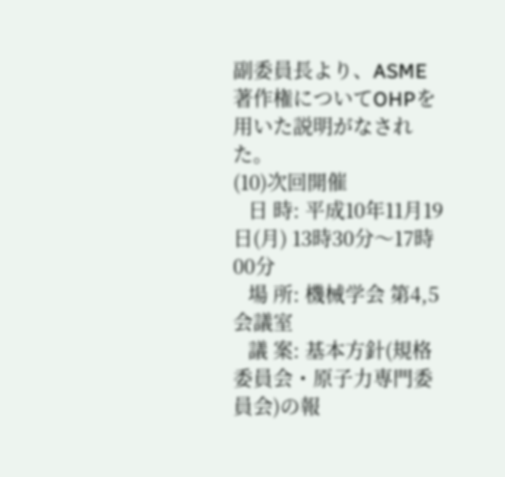副委員長より、ASME著作権についてOHPを用いた説明がなされた。
(10)次回開催
   日 時: 平成10年11月19日(月) 13時30分〜17時00分
   場 所: 機械学会 第4,5会議室
   議 案: 基本方針(規格委員会・原子力専門委員会)の報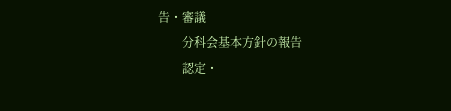告・審議
        分科会基本方針の報告
        認定・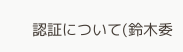認証について(鈴木委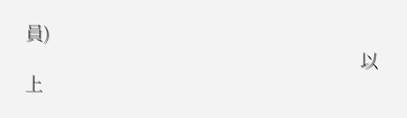員)
                                                                   以上